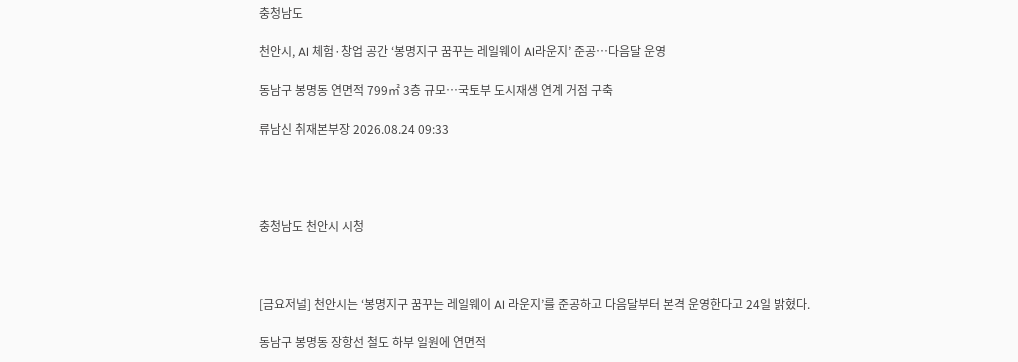충청남도

천안시, AI 체험·창업 공간 ‘봉명지구 꿈꾸는 레일웨이 AI라운지’ 준공…다음달 운영

동남구 봉명동 연면적 799㎡ 3층 규모…국토부 도시재생 연계 거점 구축

류남신 취재본부장 2026.08.24 09:33




충청남도 천안시 시청



[금요저널] 천안시는 ‘봉명지구 꿈꾸는 레일웨이 AI 라운지’를 준공하고 다음달부터 본격 운영한다고 24일 밝혔다.

동남구 봉명동 장항선 철도 하부 일원에 연면적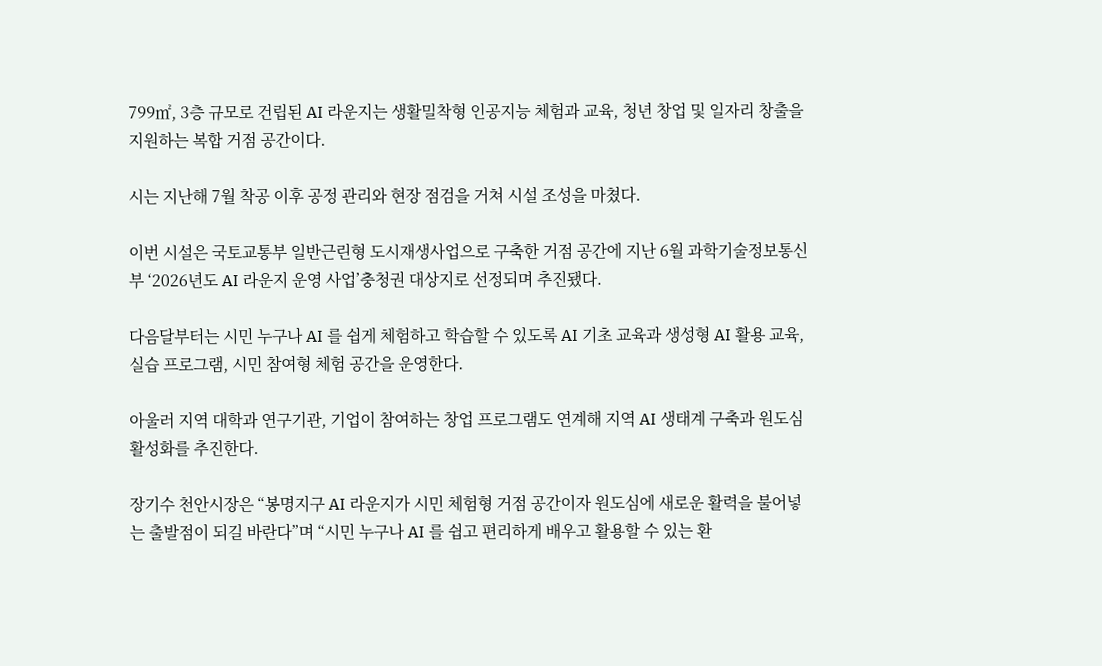799㎡, 3층 규모로 건립된 AI 라운지는 생활밀착형 인공지능 체험과 교육, 청년 창업 및 일자리 창출을 지원하는 복합 거점 공간이다.

시는 지난해 7월 착공 이후 공정 관리와 현장 점검을 거쳐 시설 조성을 마쳤다.

이번 시설은 국토교통부 일반근린형 도시재생사업으로 구축한 거점 공간에 지난 6월 과학기술정보통신부 ‘2026년도 AI 라운지 운영 사업’충청권 대상지로 선정되며 추진됐다.

다음달부터는 시민 누구나 AI 를 쉽게 체험하고 학습할 수 있도록 AI 기초 교육과 생성형 AI 활용 교육, 실습 프로그램, 시민 참여형 체험 공간을 운영한다.

아울러 지역 대학과 연구기관, 기업이 참여하는 창업 프로그램도 연계해 지역 AI 생태계 구축과 원도심 활성화를 추진한다.

장기수 천안시장은 “봉명지구 AI 라운지가 시민 체험형 거점 공간이자 원도심에 새로운 활력을 불어넣는 출발점이 되길 바란다”며 “시민 누구나 AI 를 쉽고 편리하게 배우고 활용할 수 있는 환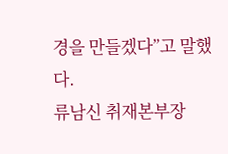경을 만들겠다”고 말했다.
류남신 취재본부장